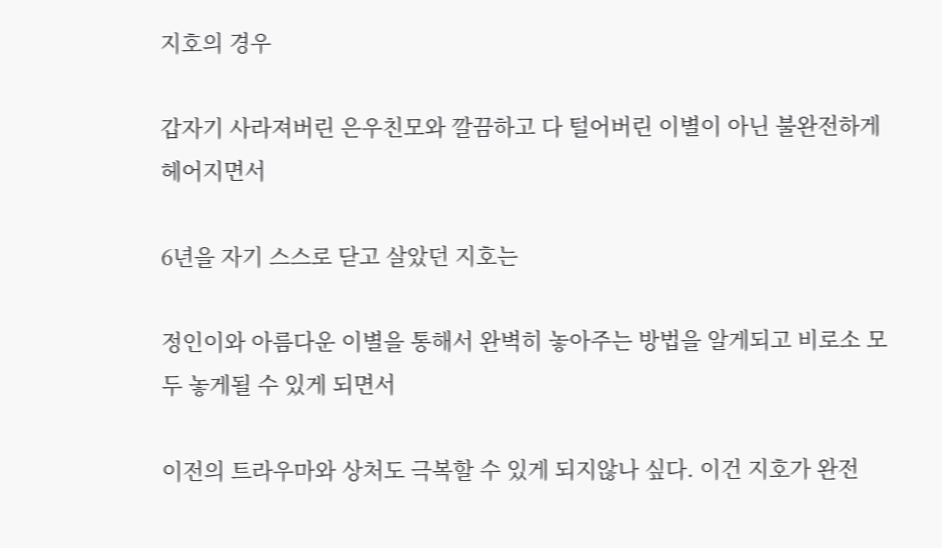지호의 경우

갑자기 사라져버린 은우친모와 깔끔하고 다 털어버린 이별이 아닌 불완전하게 헤어지면서

6년을 자기 스스로 닫고 살았던 지호는

정인이와 아름다운 이별을 통해서 완벽히 놓아주는 방법을 알게되고 비로소 모두 놓게될 수 있게 되면서

이전의 트라우마와 상처도 극복할 수 있게 되지않나 싶다. 이건 지호가 완전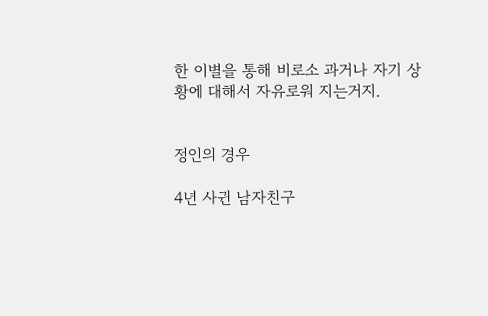한 이별을 통해 비로소 과거나 자기 상황에 대해서 자유로워 지는거지.


정인의 경우

4년 사귄 남자친구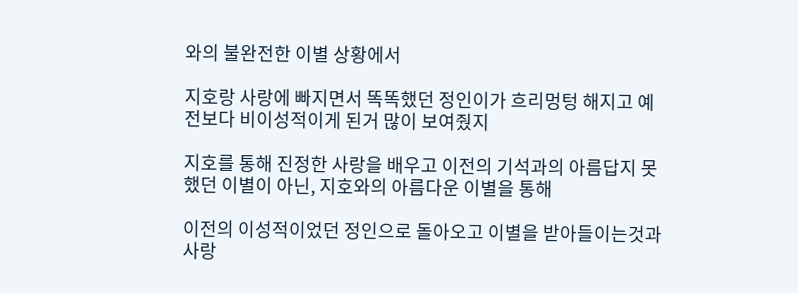와의 불완전한 이별 상황에서

지호랑 사랑에 빠지면서 똑똑했던 정인이가 흐리멍텅 해지고 예전보다 비이성적이게 된거 많이 보여줬지

지호를 통해 진정한 사랑을 배우고 이전의 기석과의 아름답지 못했던 이별이 아닌, 지호와의 아름다운 이별을 통해

이전의 이성적이었던 정인으로 돌아오고 이별을 받아들이는것과 사랑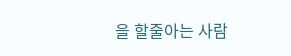을 할줄아는 사람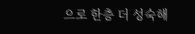으로 한층 더 성숙해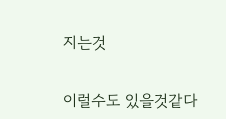지는것


이럴수도 있을것같다